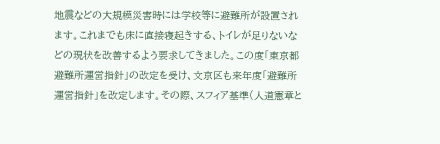地震などの大規模災害時には学校等に避難所が設置されます。これまでも床に直接寝起きする、トイレが足りないなどの現状を改善するよう要求してきました。この度「東京都避難所運営指針」の改定を受け、文京区も来年度「避難所運営指針」を改定します。その際、スフィア基準(人道憲章と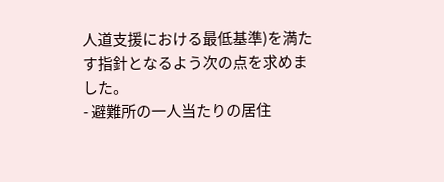人道支援における最低基準)を満たす指針となるよう次の点を求めました。
- 避難所の一人当たりの居住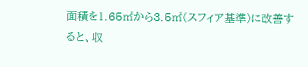面積を1.65㎡から3.5㎡(スフィア基準)に改善すると、収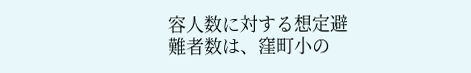容人数に対する想定避難者数は、窪町小の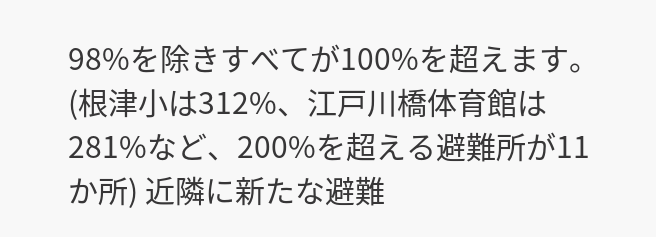98%を除きすべてが100%を超えます。(根津小は312%、江戸川橋体育館は281%など、200%を超える避難所が11か所) 近隣に新たな避難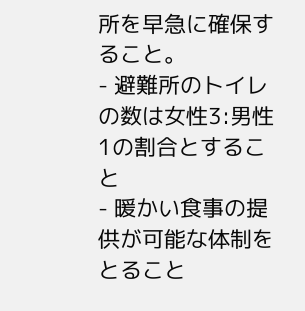所を早急に確保すること。
- 避難所のトイレの数は女性3:男性1の割合とすること
- 暖かい食事の提供が可能な体制をとること